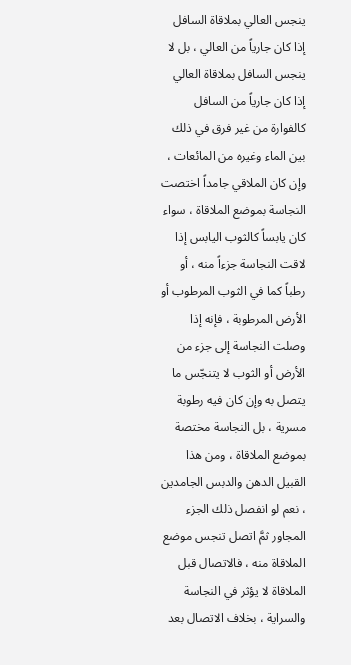ينجس العالي بملاقاة السافل إذا كان جارياً من العالي ، بل لا ينجس السافل بملاقاة العالي إذا كان جارياً من السافل كالفوارة من غير فرق في ذلك بين الماء وغيره من المائعات ، وإن كان الملاقي جامداً اختصت النجاسة بموضع الملاقاة ، سواء كان يابساً كالثوب اليابس إذا لاقت النجاسة جزءاً منه ، أو رطباً كما في الثوب المرطوب أو الأرض المرطوبة ، فإنه إذا وصلت النجاسة إلى جزء من الأرض أو الثوب لا يتنجّس ما يتصل به وإن كان فيه رطوبة مسرية ، بل النجاسة مختصة بموضع الملاقاة ، ومن هذا القبيل الدهن والدبس الجامدين ، نعم لو انفصل ذلك الجزء المجاور ثمَّ اتصل تنجس موضع الملاقاة منه ، فالاتصال قبل الملاقاة لا يؤثر في النجاسة والسراية ، بخلاف الاتصال بعد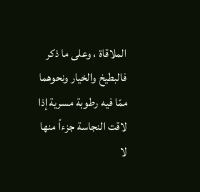الملاقاة ، وعلى ما ذكر فالبطيخ والخيار ونحوهما ممّا فيه رطوبة مسرية إذا لاقت النجاسة جزءاً منها لا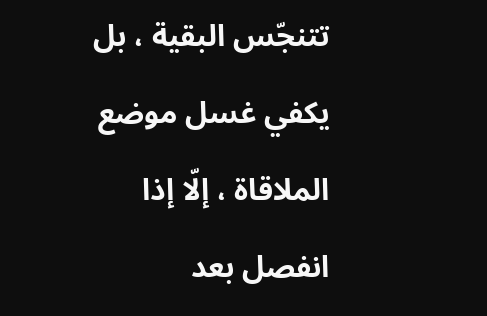تتنجّس البقية ، بل يكفي غسل موضع الملاقاة ، إلّا إذا انفصل بعد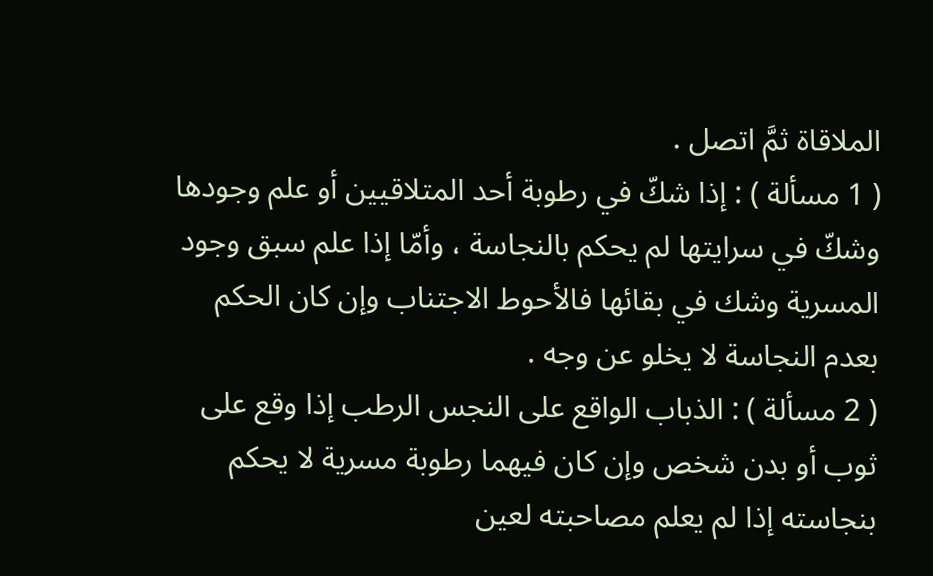الملاقاة ثمَّ اتصل .
( 1 مسألة ) : إذا شكّ في رطوبة أحد المتلاقيين أو علم وجودها وشكّ في سرايتها لم يحكم بالنجاسة ، وأمّا إذا علم سبق وجود المسرية وشك في بقائها فالأحوط الاجتناب وإن كان الحكم بعدم النجاسة لا يخلو عن وجه .
( 2 مسألة ) : الذباب الواقع على النجس الرطب إذا وقع على ثوب أو بدن شخص وإن كان فيهما رطوبة مسرية لا يحكم بنجاسته إذا لم يعلم مصاحبته لعين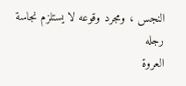النجس ، ومجرد وقوعه لا يستلزم نجاسة رجله
العروة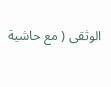الوثقى ( مع حاشية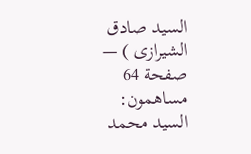السيد صادق الشيرازى ) — صفحة 64
مساهمون: السيد محمد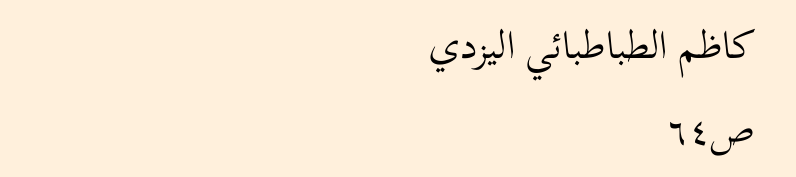كاظم الطباطبائي اليزدي
ص٦٤